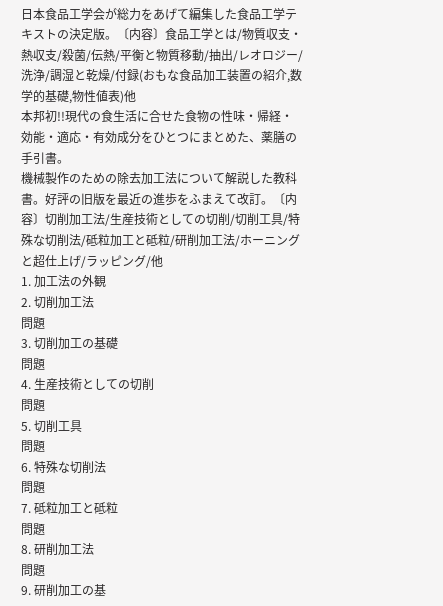日本食品工学会が総力をあげて編集した食品工学テキストの決定版。〔内容〕食品工学とは/物質収支・熱収支/殺菌/伝熱/平衡と物質移動/抽出/レオロジー/洗浄/調湿と乾燥/付録(おもな食品加工装置の紹介,数学的基礎,物性値表)他
本邦初!!現代の食生活に合せた食物の性味・帰経・効能・適応・有効成分をひとつにまとめた、薬膳の手引書。
機械製作のための除去加工法について解説した教科書。好評の旧版を最近の進歩をふまえて改訂。〔内容〕切削加工法/生産技術としての切削/切削工具/特殊な切削法/砥粒加工と砥粒/研削加工法/ホーニングと超仕上げ/ラッピング/他
1. 加工法の外観
2. 切削加工法
問題
3. 切削加工の基礎
問題
4. 生産技術としての切削
問題
5. 切削工具
問題
6. 特殊な切削法
問題
7. 砥粒加工と砥粒
問題
8. 研削加工法
問題
9. 研削加工の基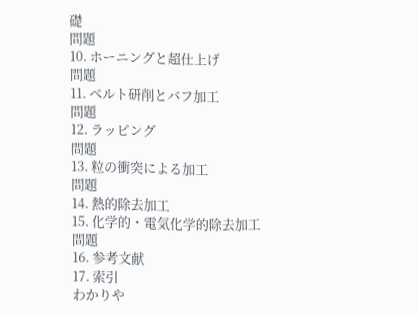礎
問題
10. ホーニングと超仕上げ
問題
11. ベルト研削とバフ加工
問題
12. ラッピング
問題
13. 粒の衝突による加工
問題
14. 熱的除去加工
15. 化学的・電気化学的除去加工
問題
16. 参考文献
17. 索引
わかりや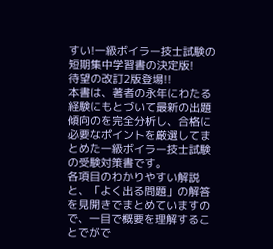すい!一級ボイラー技士試験の短期集中学習書の決定版!
待望の改訂2版登場!!
本書は、著者の永年にわたる経験にもとづいて最新の出題傾向のを完全分析し、合格に必要なポイントを厳選してまとめた一級ボイラー技士試験の受験対策書です。
各項目のわかりやすい解説と、「よく出る問題」の解答を見開きでまとめていますので、一目で概要を理解することでがで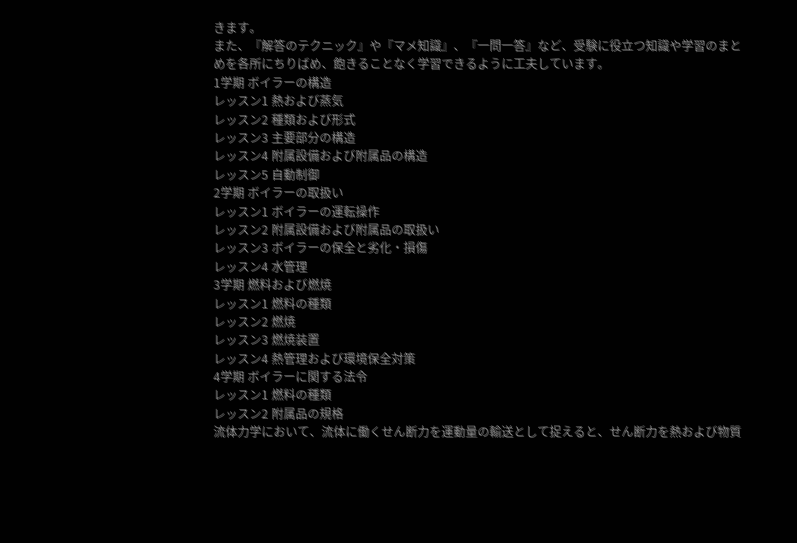きます。
また、『解答のテクニック』や『マメ知識』、『一問一答』など、受験に役立つ知識や学習のまとめを各所にちりばめ、飽きることなく学習できるように工夫しています。
1学期 ボイラーの構造
レッスン1 熱および蒸気
レッスン2 種類および形式
レッスン3 主要部分の構造
レッスン4 附属設備および附属品の構造
レッスン5 自動制御
2学期 ボイラーの取扱い
レッスン1 ボイラーの運転操作
レッスン2 附属設備および附属品の取扱い
レッスン3 ボイラーの保全と劣化・損傷
レッスン4 水管理
3学期 燃料および燃焼
レッスン1 燃料の種類
レッスン2 燃焼
レッスン3 燃焼装置
レッスン4 熱管理および環境保全対策
4学期 ボイラーに関する法令
レッスン1 燃料の種類
レッスン2 附属品の規格
流体力学において、流体に働くせん断力を運動量の輸送として捉えると、せん断力を熱および物質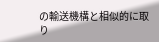の輸送機構と相似的に取り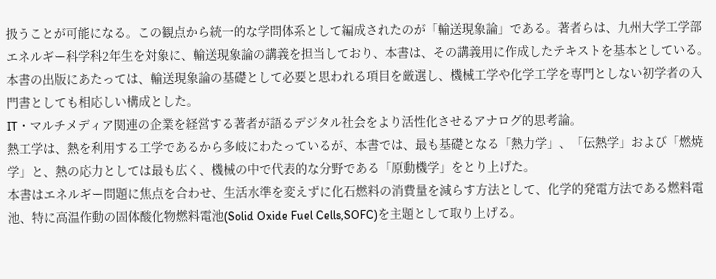扱うことが可能になる。この観点から統一的な学問体系として編成されたのが「輸送現象論」である。著者らは、九州大学工学部エネルギー科学科2年生を対象に、輸送現象論の講義を担当しており、本書は、その講義用に作成したテキストを基本としている。本書の出版にあたっては、輸送現象論の基礎として必要と思われる項目を厳選し、機械工学や化学工学を専門としない初学者の入門書としても相応しい構成とした。
IT・マルチメディア関連の企業を経営する著者が語るデジタル社会をより活性化させるアナログ的思考論。
熱工学は、熱を利用する工学であるから多岐にわたっているが、本書では、最も基礎となる「熱力学」、「伝熱学」および「燃焼学」と、熱の応力としては最も広く、機械の中で代表的な分野である「原動機学」をとり上げた。
本書はエネルギー問題に焦点を合わせ、生活水準を変えずに化石燃料の消費量を減らす方法として、化学的発電方法である燃料電池、特に高温作動の固体酸化物燃料電池(Solid Oxide Fuel Cells,SOFC)を主題として取り上げる。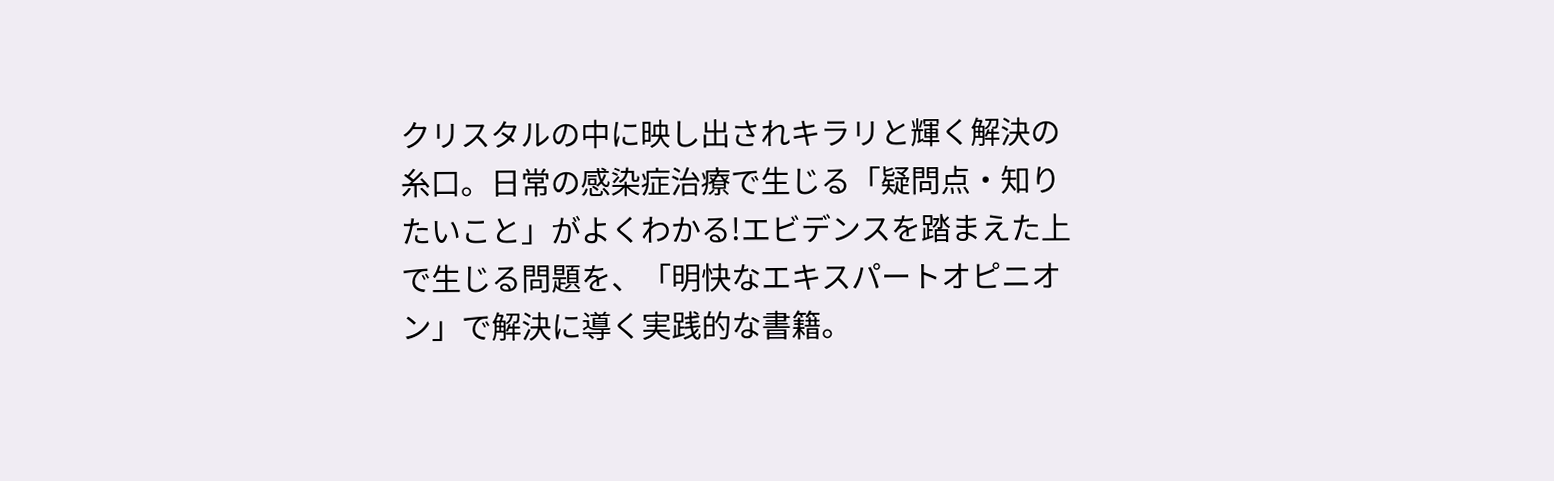クリスタルの中に映し出されキラリと輝く解決の糸口。日常の感染症治療で生じる「疑問点・知りたいこと」がよくわかる!エビデンスを踏まえた上で生じる問題を、「明快なエキスパートオピニオン」で解決に導く実践的な書籍。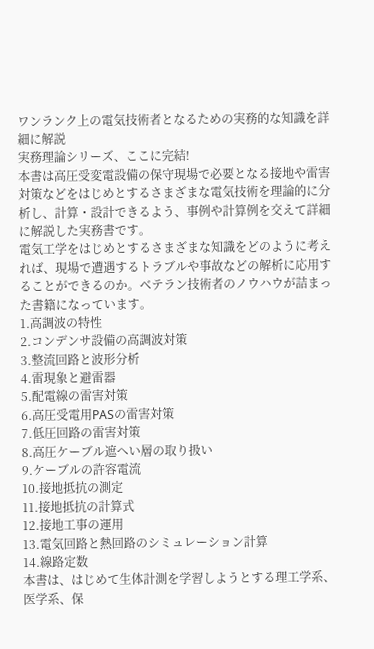ワンランク上の電気技術者となるための実務的な知識を詳細に解説
実務理論シリーズ、ここに完結!
本書は高圧受変電設備の保守現場で必要となる接地や雷害対策などをはじめとするさまざまな電気技術を理論的に分析し、計算・設計できるよう、事例や計算例を交えて詳細に解説した実務書です。
電気工学をはじめとするさまざまな知識をどのように考えれば、現場で遭遇するトラブルや事故などの解析に応用することができるのか。ベテラン技術者のノウハウが詰まった書籍になっています。
1.高調波の特性
2.コンデンサ設備の高調波対策
3.整流回路と波形分析
4.雷現象と避雷器
5.配電線の雷害対策
6.高圧受電用PASの雷害対策
7.低圧回路の雷害対策
8.高圧ケーブル遮へい層の取り扱い
9.ケーブルの許容電流
10.接地抵抗の測定
11.接地抵抗の計算式
12.接地工事の運用
13.電気回路と熱回路のシミュレーション計算
14.線路定数
本書は、はじめて生体計測を学習しようとする理工学系、医学系、保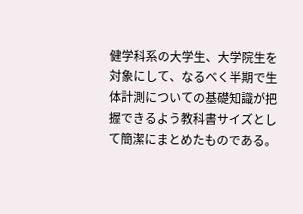健学科系の大学生、大学院生を対象にして、なるべく半期で生体計測についての基礎知識が把握できるよう教科書サイズとして簡潔にまとめたものである。